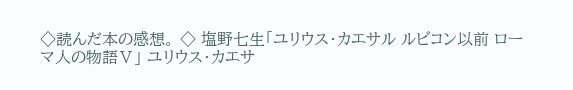◇読んだ本の感想。 ◇ 塩野七生「ユリウス・カエサル ルビコン以前 ローマ人の物語Ⅴ」 ユリウス・カエサ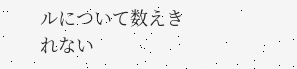ルについて数えきれない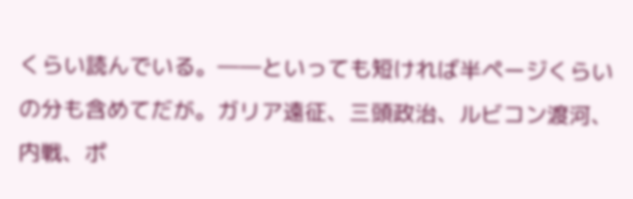くらい読んでいる。――といっても短ければ半ページくらいの分も含めてだが。ガリア遠征、三頭政治、ルビコン渡河、内戦、ポ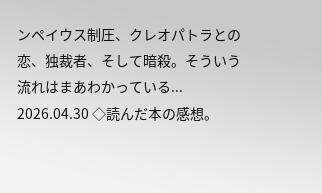ンペイウス制圧、クレオパトラとの恋、独裁者、そして暗殺。そういう流れはまあわかっている... 2026.04.30 ◇読んだ本の感想。